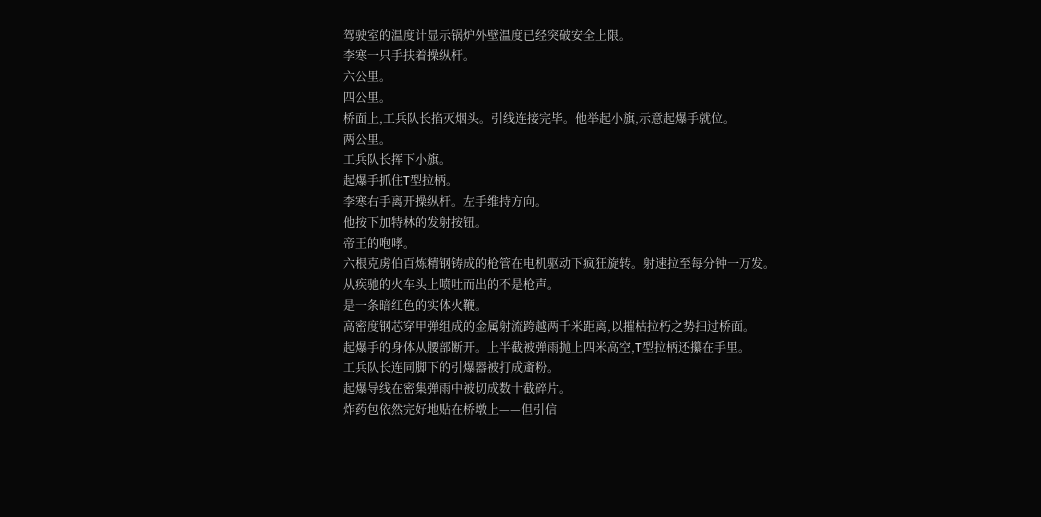驾驶室的温度计显示锅炉外壁温度已经突破安全上限。
李寒一只手扶着操纵杆。
六公里。
四公里。
桥面上,工兵队长掐灭烟头。引线连接完毕。他举起小旗,示意起爆手就位。
两公里。
工兵队长挥下小旗。
起爆手抓住T型拉柄。
李寒右手离开操纵杆。左手维持方向。
他按下加特林的发射按钮。
帝王的咆哮。
六根克虏伯百炼精钢铸成的枪管在电机驱动下疯狂旋转。射速拉至每分钟一万发。
从疾驰的火车头上喷吐而出的不是枪声。
是一条暗红色的实体火鞭。
高密度钢芯穿甲弹组成的金属射流跨越两千米距离,以摧枯拉朽之势扫过桥面。
起爆手的身体从腰部断开。上半截被弹雨抛上四米高空,T型拉柄还攥在手里。
工兵队长连同脚下的引爆器被打成齑粉。
起爆导线在密集弹雨中被切成数十截碎片。
炸药包依然完好地贴在桥墩上——但引信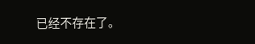已经不存在了。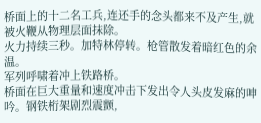桥面上的十二名工兵,连还手的念头都来不及产生,就被火鞭从物理层面抹除。
火力持续三秒。加特林停转。枪管散发着暗红色的余温。
军列呼啸着冲上铁路桥。
桥面在巨大重量和速度冲击下发出令人头皮发麻的呻吟。钢铁桁架剧烈震颤,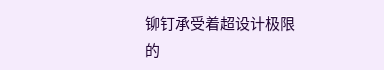铆钉承受着超设计极限的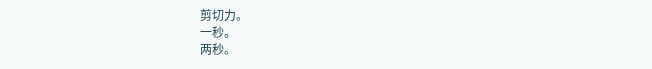剪切力。
一秒。
两秒。